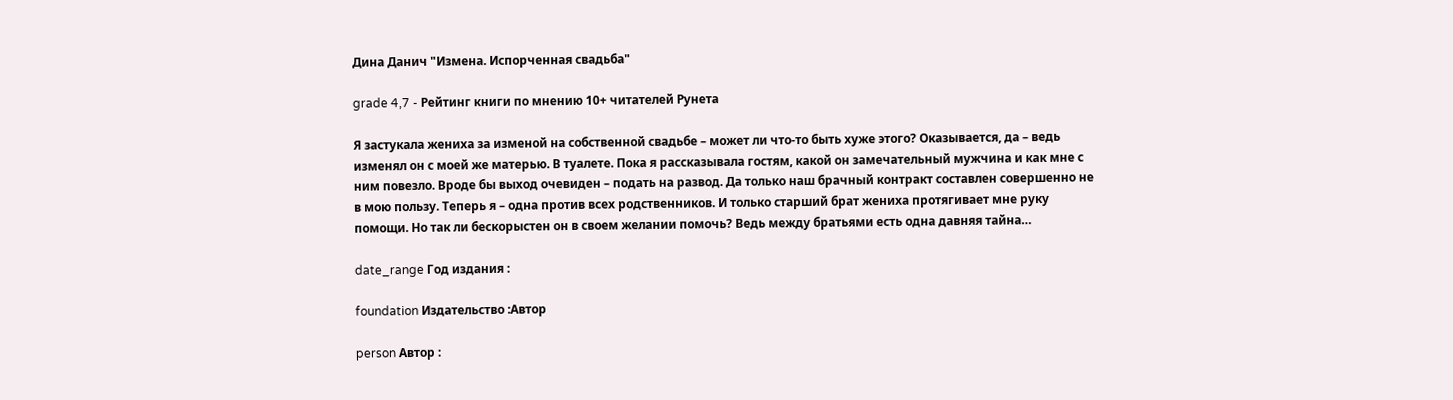Дина Данич "Измена. Испорченная свадьба"

grade 4,7 - Рейтинг книги по мнению 10+ читателей Рунета

Я застукала жениха за изменой на собственной свадьбе – может ли что-то быть хуже этого? Оказывается, да – ведь изменял он с моей же матерью. В туалете. Пока я рассказывала гостям, какой он замечательный мужчина и как мне с ним повезло. Вроде бы выход очевиден – подать на развод. Да только наш брачный контракт составлен совершенно не в мою пользу. Теперь я – одна против всех родственников. И только старший брат жениха протягивает мне руку помощи. Но так ли бескорыстен он в своем желании помочь? Ведь между братьями есть одна давняя тайна…

date_range Год издания :

foundation Издательство :Автор

person Автор :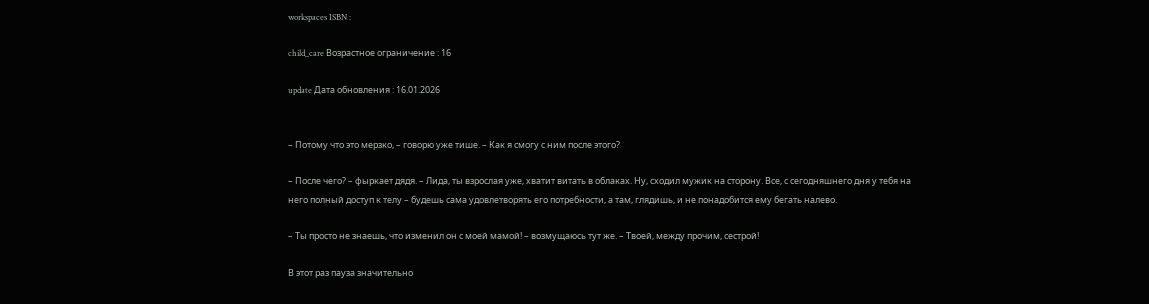workspaces ISBN :

child_care Возрастное ограничение : 16

update Дата обновления : 16.01.2026


– Потому что это мерзко, – говорю уже тише. – Как я смогу с ним после этого?

– После чего? – фыркает дядя. – Лида, ты взрослая уже, хватит витать в облаках. Ну, сходил мужик на сторону. Все, с сегодняшнего дня у тебя на него полный доступ к телу – будешь сама удовлетворять его потребности, а там, глядишь, и не понадобится ему бегать налево.

– Ты просто не знаешь, что изменил он с моей мамой! – возмущаюсь тут же. – Твоей, между прочим, сестрой!

В этот раз пауза значительно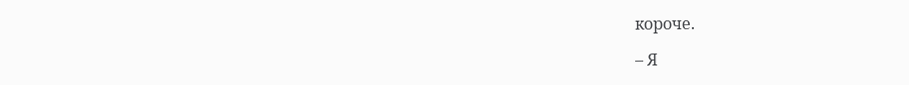короче.

– Я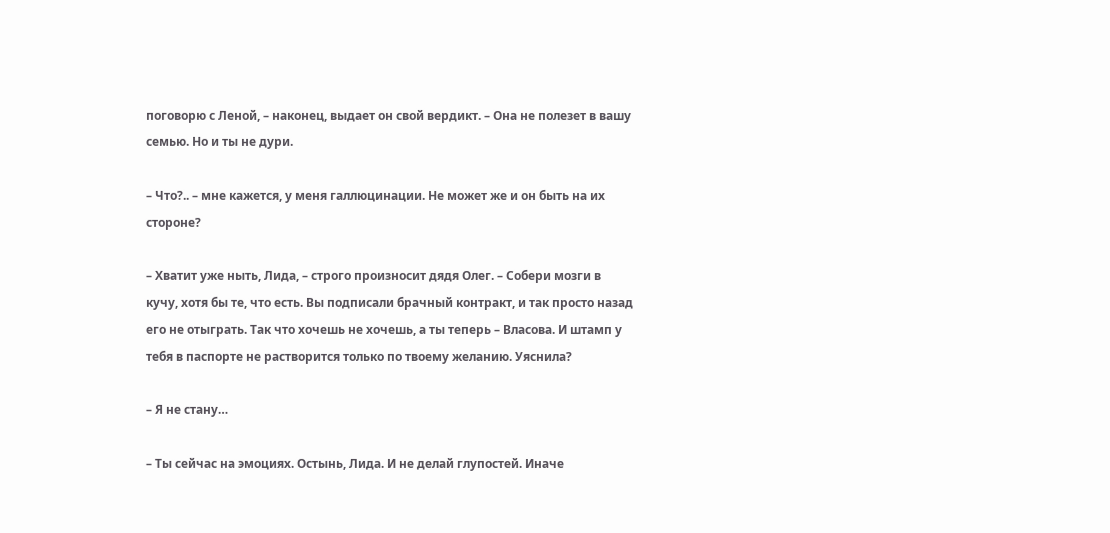поговорю с Леной, – наконец, выдает он свой вердикт. – Она не полезет в вашу семью. Но и ты не дури.

– Что?.. – мне кажется, у меня галлюцинации. Не может же и он быть на их стороне?

– Хватит уже ныть, Лида, – строго произносит дядя Олег. – Собери мозги в кучу, хотя бы те, что есть. Вы подписали брачный контракт, и так просто назад его не отыграть. Так что хочешь не хочешь, а ты теперь – Власова. И штамп у тебя в паспорте не растворится только по твоему желанию. Уяснила?

– Я не стану…

– Ты сейчас на эмоциях. Остынь, Лида. И не делай глупостей. Иначе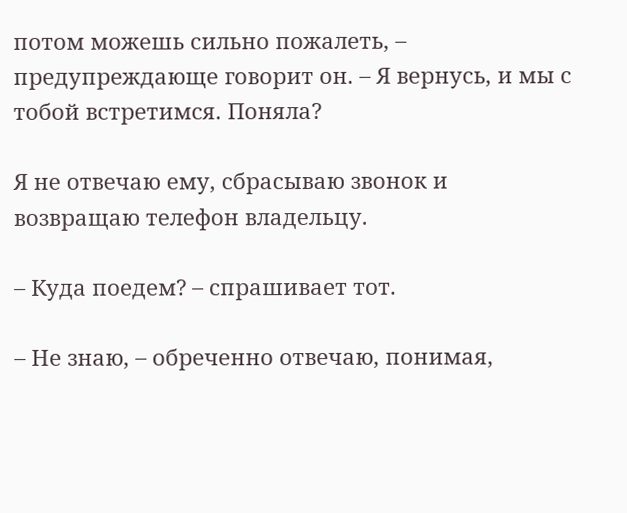потом можешь сильно пожалеть, – предупреждающе говорит он. – Я вернусь, и мы с тобой встретимся. Поняла?

Я не отвечаю ему, сбрасываю звонок и возвращаю телефон владельцу.

– Куда поедем? – спрашивает тот.

– Не знаю, – обреченно отвечаю, понимая,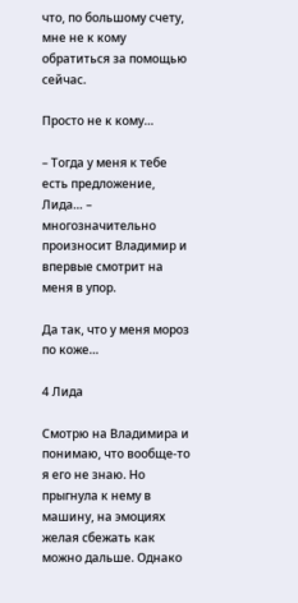что, по большому счету, мне не к кому обратиться за помощью сейчас.

Просто не к кому…

– Тогда у меня к тебе есть предложение, Лида… – многозначительно произносит Владимир и впервые смотрит на меня в упор.

Да так, что у меня мороз по коже…

4 Лида

Смотрю на Владимира и понимаю, что вообще-то я его не знаю. Но прыгнула к нему в машину, на эмоциях желая сбежать как можно дальше. Однако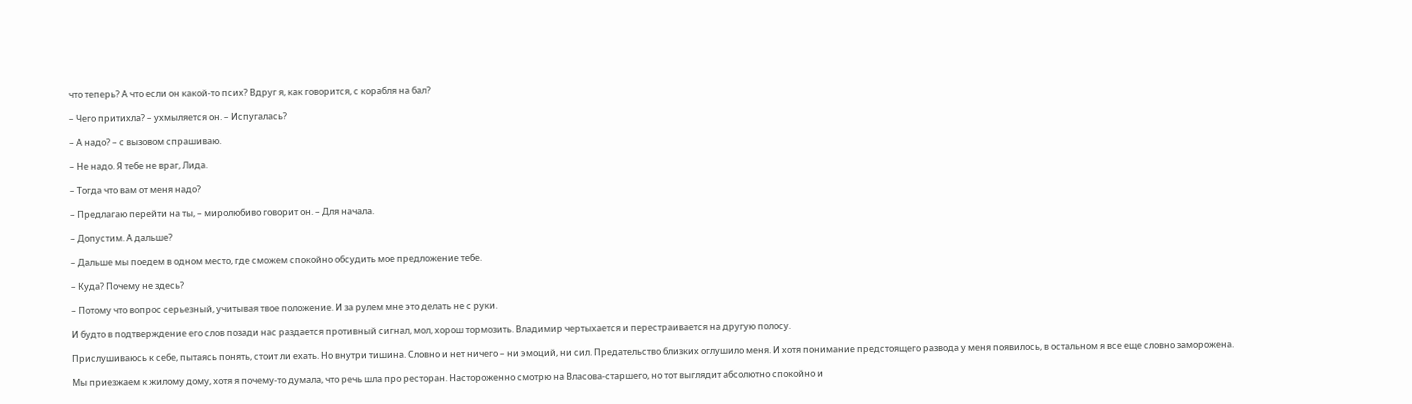что теперь? А что если он какой-то псих? Вдруг я, как говорится, с корабля на бал?

– Чего притихла? – ухмыляется он. – Испугалась?

– А надо? – с вызовом спрашиваю.

– Не надо. Я тебе не враг, Лида.

– Тогда что вам от меня надо?

– Предлагаю перейти на ты, – миролюбиво говорит он. – Для начала.

– Допустим. А дальше?

– Дальше мы поедем в одном место, где сможем спокойно обсудить мое предложение тебе.

– Куда? Почему не здесь?

– Потому что вопрос серьезный, учитывая твое положение. И за рулем мне это делать не с руки.

И будто в подтверждение его слов позади нас раздается противный сигнал, мол, хорош тормозить. Владимир чертыхается и перестраивается на другую полосу.

Прислушиваюсь к себе, пытаясь понять, стоит ли ехать. Но внутри тишина. Словно и нет ничего – ни эмоций, ни сил. Предательство близких оглушило меня. И хотя понимание предстоящего развода у меня появилось, в остальном я все еще словно заморожена.

Мы приезжаем к жилому дому, хотя я почему-то думала, что речь шла про ресторан. Настороженно смотрю на Власова-старшего, но тот выглядит абсолютно спокойно и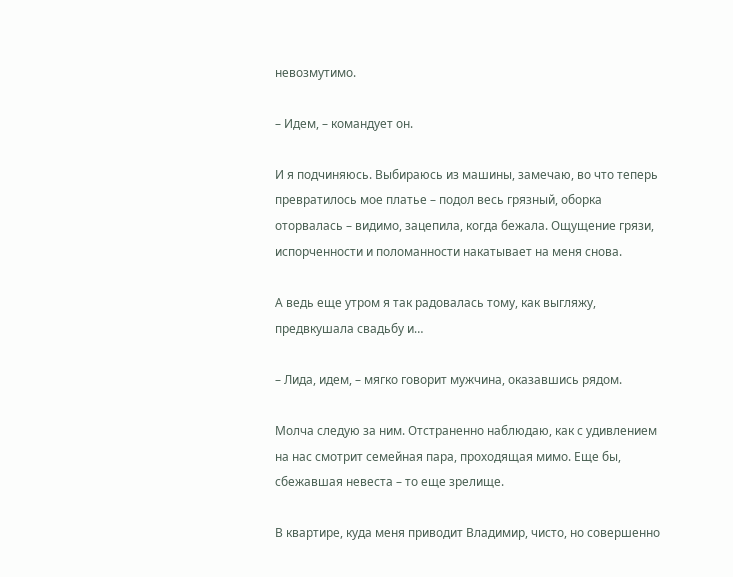невозмутимо.

– Идем, – командует он.

И я подчиняюсь. Выбираюсь из машины, замечаю, во что теперь превратилось мое платье – подол весь грязный, оборка оторвалась – видимо, зацепила, когда бежала. Ощущение грязи, испорченности и поломанности накатывает на меня снова.

А ведь еще утром я так радовалась тому, как выгляжу, предвкушала свадьбу и…

– Лида, идем, – мягко говорит мужчина, оказавшись рядом.

Молча следую за ним. Отстраненно наблюдаю, как с удивлением на нас смотрит семейная пара, проходящая мимо. Еще бы, сбежавшая невеста – то еще зрелище.

В квартире, куда меня приводит Владимир, чисто, но совершенно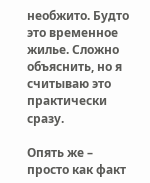необжито. Будто это временное жилье. Сложно объяснить, но я считываю это практически сразу.

Опять же – просто как факт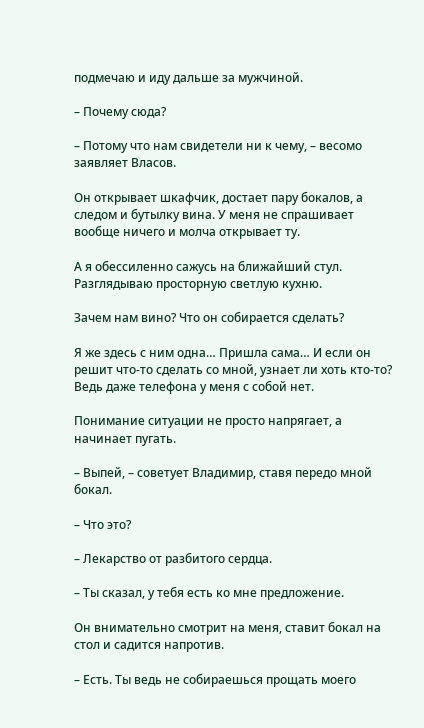подмечаю и иду дальше за мужчиной.

– Почему сюда?

– Потому что нам свидетели ни к чему, – весомо заявляет Власов.

Он открывает шкафчик, достает пару бокалов, а следом и бутылку вина. У меня не спрашивает вообще ничего и молча открывает ту.

А я обессиленно сажусь на ближайший стул. Разглядываю просторную светлую кухню.

Зачем нам вино? Что он собирается сделать?

Я же здесь с ним одна… Пришла сама… И если он решит что-то сделать со мной, узнает ли хоть кто-то? Ведь даже телефона у меня с собой нет.

Понимание ситуации не просто напрягает, а начинает пугать.

– Выпей, – советует Владимир, ставя передо мной бокал.

– Что это?

– Лекарство от разбитого сердца.

– Ты сказал, у тебя есть ко мне предложение.

Он внимательно смотрит на меня, ставит бокал на стол и садится напротив.

– Есть. Ты ведь не собираешься прощать моего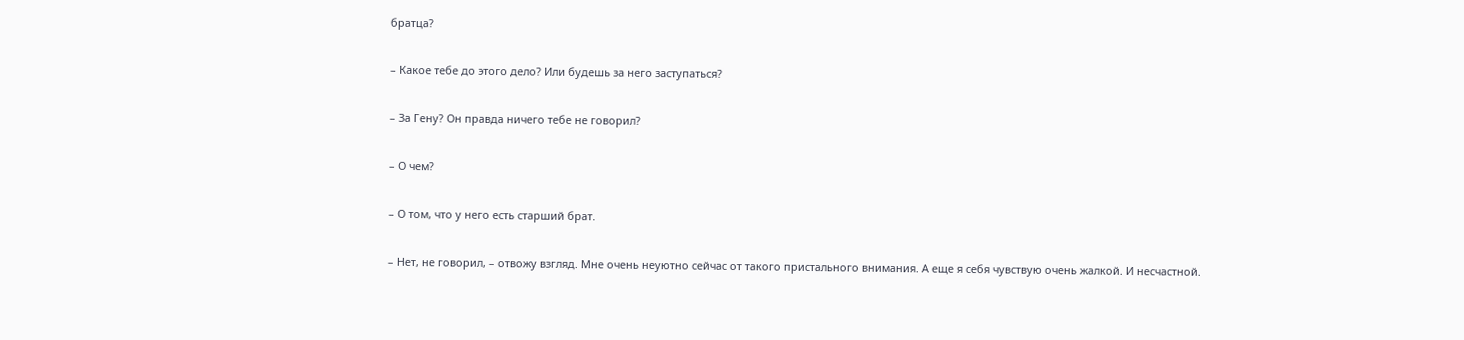братца?

– Какое тебе до этого дело? Или будешь за него заступаться?

– За Гену? Он правда ничего тебе не говорил?

– О чем?

– О том, что у него есть старший брат.

– Нет, не говорил, – отвожу взгляд. Мне очень неуютно сейчас от такого пристального внимания. А еще я себя чувствую очень жалкой. И несчастной.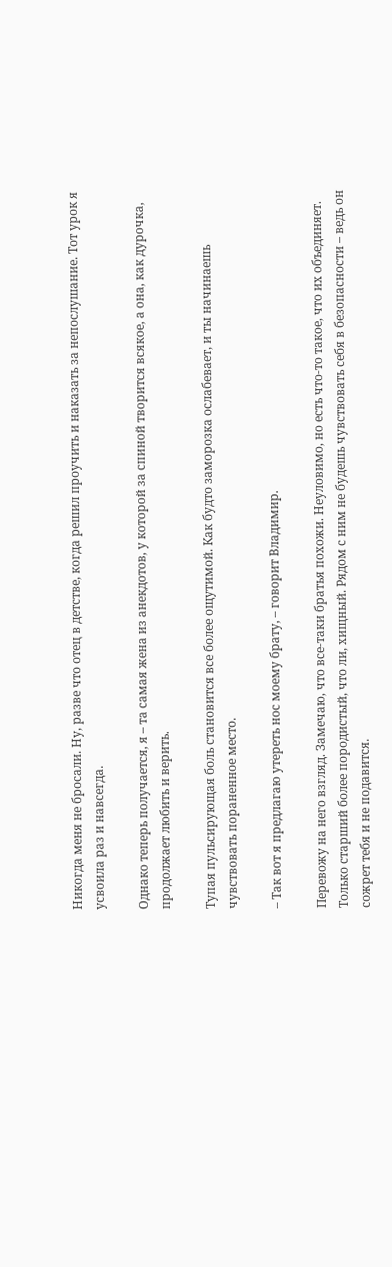Никогда меня не бросали. Ну, разве что отец в детстве, когда решил проучить и наказать за непослушание. Тот урок я усвоила раз и навсегда.

Однако теперь получается, я – та самая жена из анекдотов, у которой за спиной творится всякое, а она, как дурочка, продолжает любить и верить.

Тупая пульсирующая боль становится все более ощутимой. Как будто заморозка ослабевает, и ты начинаешь чувствовать пораненное место.

– Так вот я предлагаю утереть нос моему брату, – говорит Владимир.

Перевожу на него взгляд. Замечаю, что все-таки братья похожи. Неуловимо, но есть что-то такое, что их объединяет. Только старший более породистый, что ли, хищный. Рядом с ним не будешь чувствовать себя в безопасности – ведь он сожрет тебя и не подавится.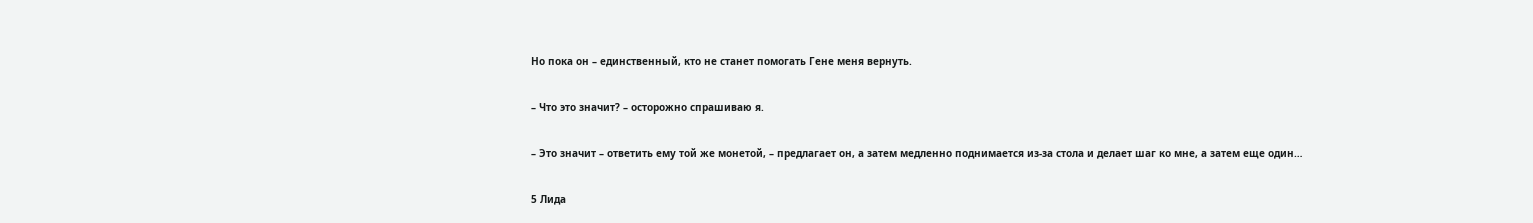Но пока он – единственный, кто не станет помогать Гене меня вернуть.

– Что это значит? – осторожно спрашиваю я.

– Это значит – ответить ему той же монетой, – предлагает он, а затем медленно поднимается из-за стола и делает шаг ко мне, а затем еще один…

5 Лида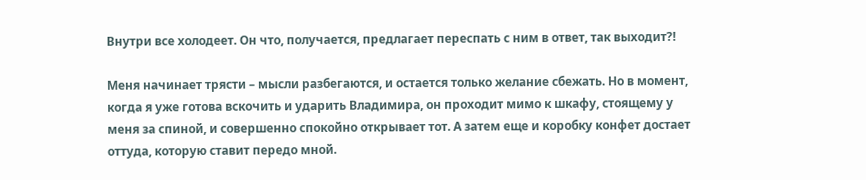Внутри все холодеет. Он что, получается, предлагает переспать с ним в ответ, так выходит?!

Меня начинает трясти – мысли разбегаются, и остается только желание сбежать. Но в момент, когда я уже готова вскочить и ударить Владимира, он проходит мимо к шкафу, стоящему у меня за спиной, и совершенно спокойно открывает тот. А затем еще и коробку конфет достает оттуда, которую ставит передо мной.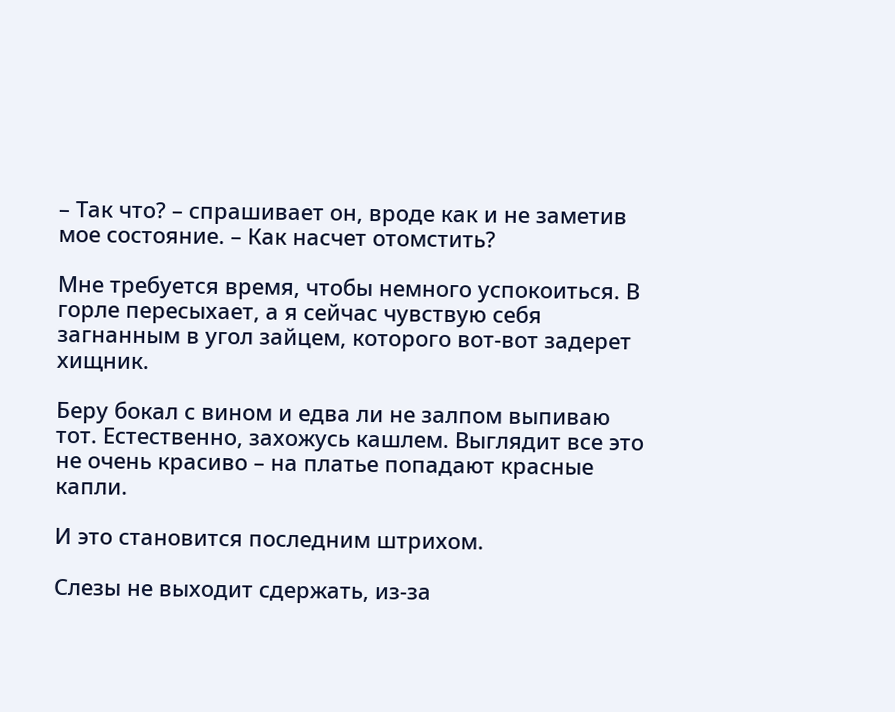– Так что? – спрашивает он, вроде как и не заметив мое состояние. – Как насчет отомстить?

Мне требуется время, чтобы немного успокоиться. В горле пересыхает, а я сейчас чувствую себя загнанным в угол зайцем, которого вот-вот задерет хищник.

Беру бокал с вином и едва ли не залпом выпиваю тот. Естественно, захожусь кашлем. Выглядит все это не очень красиво – на платье попадают красные капли.

И это становится последним штрихом.

Слезы не выходит сдержать, из-за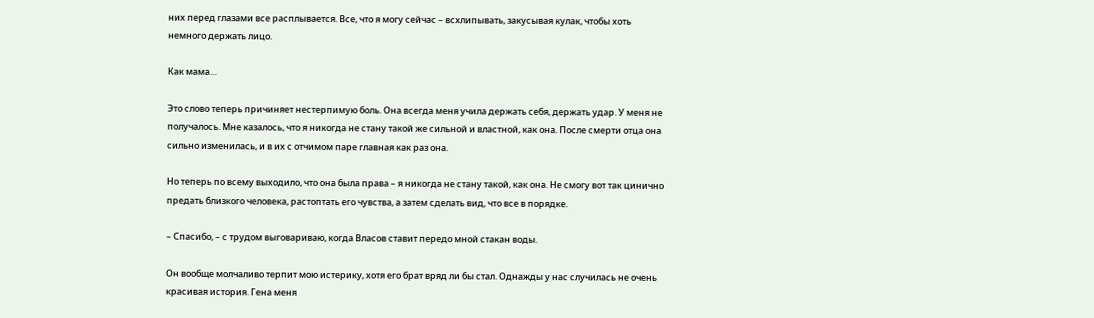них перед глазами все расплывается. Все, что я могу сейчас – всхлипывать, закусывая кулак, чтобы хоть немного держать лицо.

Как мама…

Это слово теперь причиняет нестерпимую боль. Она всегда меня учила держать себя, держать удар. У меня не получалось. Мне казалось, что я никогда не стану такой же сильной и властной, как она. После смерти отца она сильно изменилась, и в их с отчимом паре главная как раз она.

Но теперь по всему выходило, что она была права – я никогда не стану такой, как она. Не смогу вот так цинично предать близкого человека, растоптать его чувства, а затем сделать вид, что все в порядке.

– Спасибо, – с трудом выговариваю, когда Власов ставит передо мной стакан воды.

Он вообще молчаливо терпит мою истерику, хотя его брат вряд ли бы стал. Однажды у нас случилась не очень красивая история. Гена меня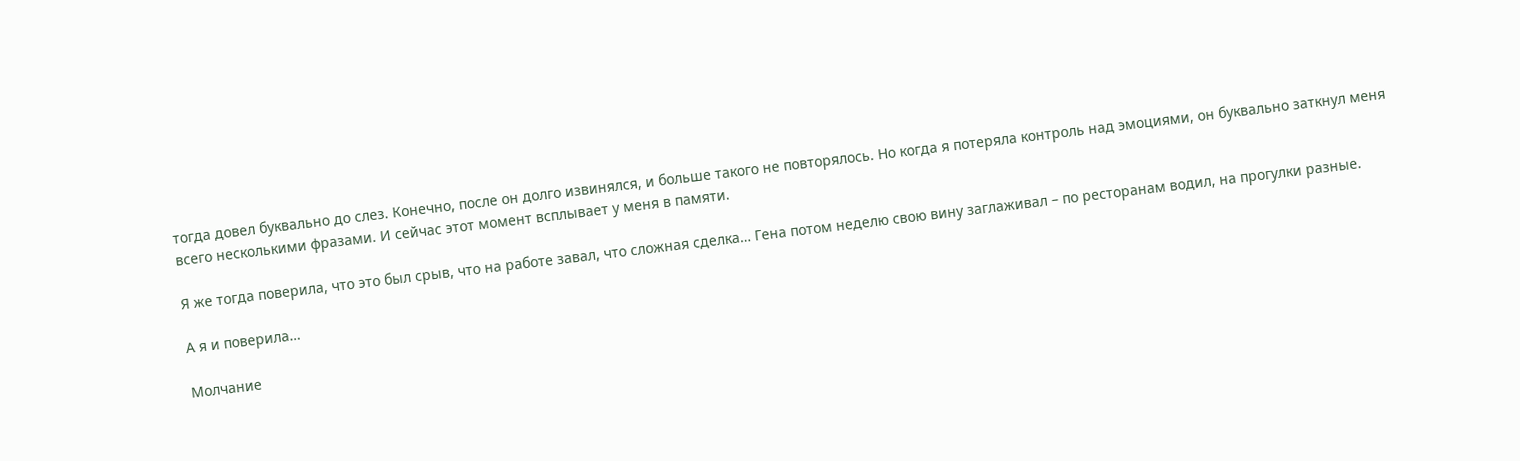тогда довел буквально до слез. Конечно, после он долго извинялся, и больше такого не повторялось. Но когда я потеряла контроль над эмоциями, он буквально заткнул меня всего несколькими фразами. И сейчас этот момент всплывает у меня в памяти.

Я же тогда поверила, что это был срыв, что на работе завал, что сложная сделка… Гена потом неделю свою вину заглаживал – по ресторанам водил, на прогулки разные.

А я и поверила…

Молчание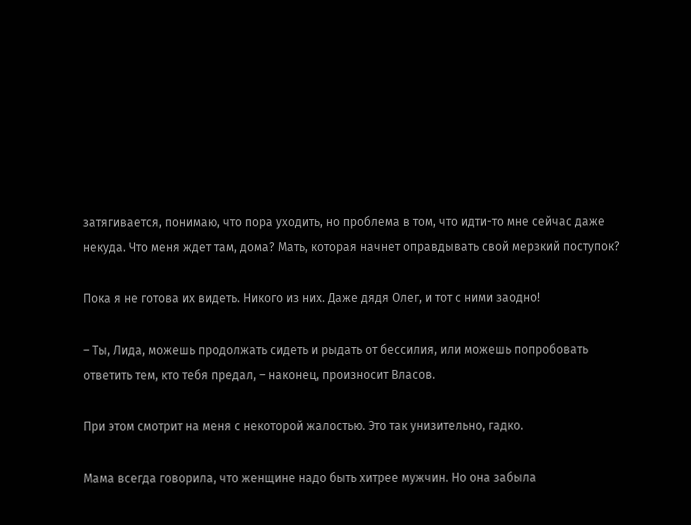затягивается, понимаю, что пора уходить, но проблема в том, что идти-то мне сейчас даже некуда. Что меня ждет там, дома? Мать, которая начнет оправдывать свой мерзкий поступок?

Пока я не готова их видеть. Никого из них. Даже дядя Олег, и тот с ними заодно!

– Ты, Лида, можешь продолжать сидеть и рыдать от бессилия, или можешь попробовать ответить тем, кто тебя предал, – наконец, произносит Власов.

При этом смотрит на меня с некоторой жалостью. Это так унизительно, гадко.

Мама всегда говорила, что женщине надо быть хитрее мужчин. Но она забыла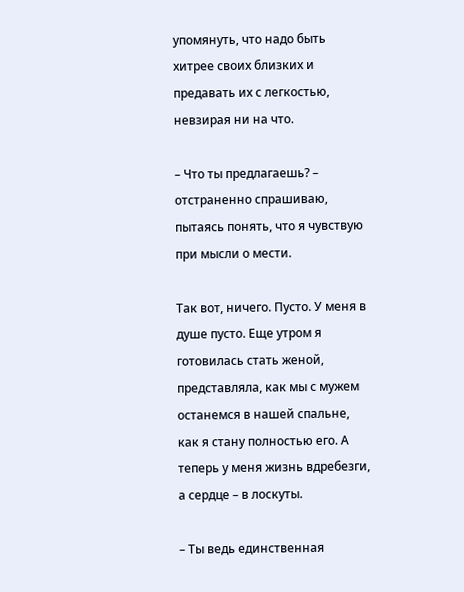упомянуть, что надо быть хитрее своих близких и предавать их с легкостью, невзирая ни на что.

– Что ты предлагаешь? – отстраненно спрашиваю, пытаясь понять, что я чувствую при мысли о мести.

Так вот, ничего. Пусто. У меня в душе пусто. Еще утром я готовилась стать женой, представляла, как мы с мужем останемся в нашей спальне, как я стану полностью его. А теперь у меня жизнь вдребезги, а сердце – в лоскуты.

– Ты ведь единственная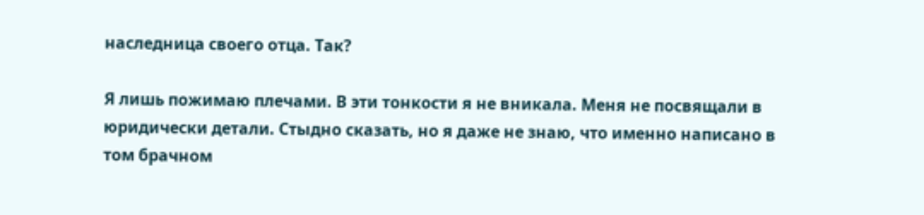наследница своего отца. Так?

Я лишь пожимаю плечами. В эти тонкости я не вникала. Меня не посвящали в юридически детали. Стыдно сказать, но я даже не знаю, что именно написано в том брачном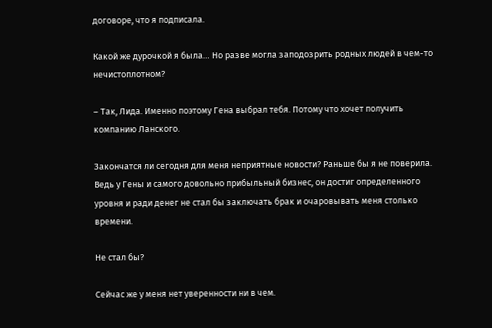договоре, что я подписала.

Какой же дурочкой я была… Но разве могла заподозрить родных людей в чем-то нечистоплотном?

– Так, Лида. Именно поэтому Гена выбрал тебя. Потому что хочет получить компанию Ланского.

Закончатся ли сегодня для меня неприятные новости? Раньше бы я не поверила. Ведь у Гены и самого довольно прибыльный бизнес, он достиг определенного уровня и ради денег не стал бы заключать брак и очаровывать меня столько времени.

Не стал бы?

Сейчас же у меня нет уверенности ни в чем.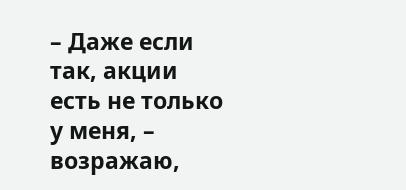– Даже если так, акции есть не только у меня, – возражаю,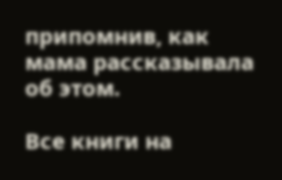припомнив, как мама рассказывала об этом.

Все книги на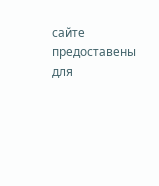сайте предоставены для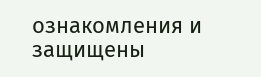ознакомления и защищены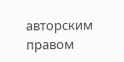авторским правом